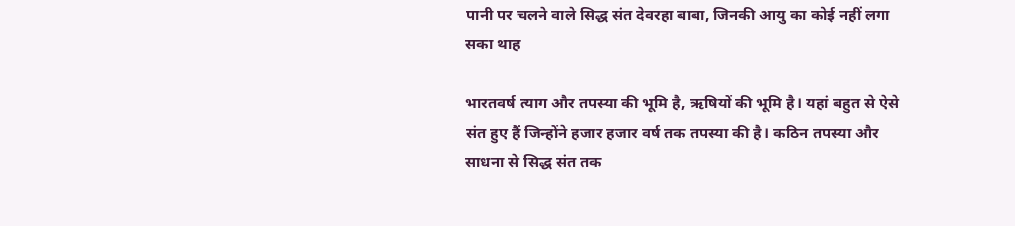पानी पर चलने वाले सिद्ध संत देवरहा बाबा, जिनकी आयु का कोई नहीं लगा सका थाह

भारतवर्ष त्याग और तपस्या की भूमि है, ऋषियों की भूमि है। यहां बहुत से ऐसे संत हुए हैं जिन्होंने हजार हजार वर्ष तक तपस्या की है। कठिन तपस्या और साधना से सिद्ध संत तक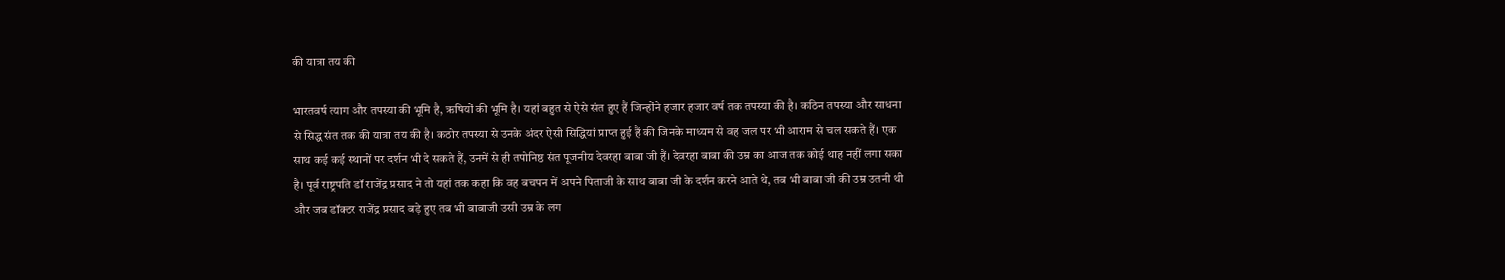की यात्रा तय की

भारतवर्ष त्याग और तपस्या की भूमि है, ऋषियों की भूमि है। यहां बहुत से ऐसे संत हुए हैं जिन्होंने हजार हजार वर्ष तक तपस्या की है। कठिन तपस्या और साधना से सिद्ध संत तक की यात्रा तय की है। कठोर तपस्या से उनके अंदर ऐसी सिद्धियां प्राप्त हुई हैं की जिनके माध्यम से वह जल पर भी आराम से चल सकते हैं। एक साथ कई कई स्थानों पर दर्शन भी दे सकते हैं, उनमें से ही तपोनिष्ठ संत पूजनीय देवरहा बाबा जी हैं। देवरहा बाबा की उम्र का आज तक कोई थाह नहीं लगा सका है। पूर्व राष्ट्रपति डॉ राजेंद्र प्रसाद ने तो यहां तक कहा कि वह बचपन में अपने पिताजी के साथ बाबा जी के दर्शन करने आते थे, तब भी बाबा जी की उम्र उतनी थी और जब डॉक्टर राजेंद्र प्रसाद बड़े हुए तब भी बाबाजी उसी उम्र के लग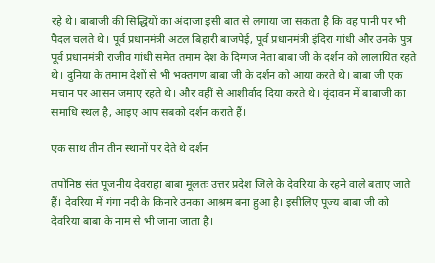रहे थे। बाबाजी की सिद्धियों का अंदाजा इसी बात से लगाया जा सकता है कि वह पानी पर भी पैदल चलते थे। पूर्व प्रधानमंत्री अटल बिहारी बाजपेई, पूर्व प्रधानमंत्री इंदिरा गांधी और उनके पुत्र पूर्व प्रधानमंत्री राजीव गांधी समेत तमाम देश के दिग्गज नेता बाबा जी के दर्शन को लालायित रहते थे। दुनिया के तमाम देशों से भी भक्तगण बाबा जी के दर्शन को आया करते थे। बाबा जी एक मचान पर आसन जमाए रहते थे। और वहीं से आशीर्वाद दिया करते थे। वृंदावन में बाबाजी का समाधि स्थल है, आइए आप सबको दर्शन कराते हैं।

एक साथ तीन तीन स्थानों पर देते थे दर्शन

तपोनिष्ठ संत पूजनीय देवराहा बाबा मूलतः उत्तर प्रदेश जिले के देवरिया के रहने वाले बताए जाते हैं। देवरिया में गंगा नदी के किनारे उनका आश्रम बना हुआ है। इसीलिए पूज्य बाबा जी को देवरिया बाबा के नाम से भी जाना जाता है।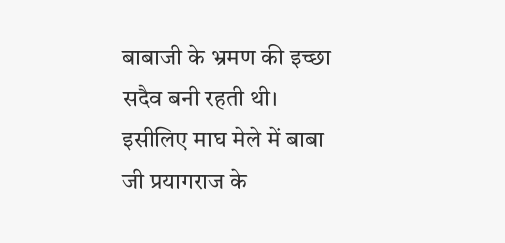बाबाजी के भ्रमण की इच्छा सदैव बनी रहती थी। इसीलिए माघ मेले में बाबा जी प्रयागराज के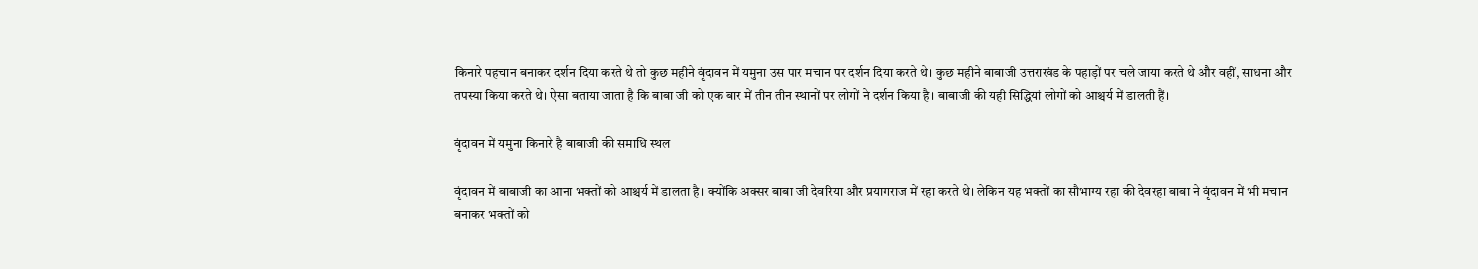किनारे पहचान बनाकर दर्शन दिया करते थे तो कुछ महीने वृंदावन में यमुना उस पार मचान पर दर्शन दिया करते थे। कुछ महीने बाबाजी उत्तराखंड के पहाड़ों पर चले जाया करते थे और वहीं, साधना और तपस्या किया करते थे। ऐसा बताया जाता है कि बाबा जी को एक बार में तीन तीन स्थानों पर लोगों ने दर्शन किया है। बाबाजी की यही सिद्धियां लोगों को आश्चर्य में डालती हैं।

वृंदावन में यमुना किनारे है बाबाजी की समाधि स्थल

वृंदावन में बाबाजी का आना भक्तों को आश्चर्य में डालता है। क्योंकि अक्सर बाबा जी देवरिया और प्रयागराज में रहा करते थे। लेकिन यह भक्तों का सौभाग्य रहा की देवरहा बाबा ने वृंदावन में भी मचान बनाकर भक्तों को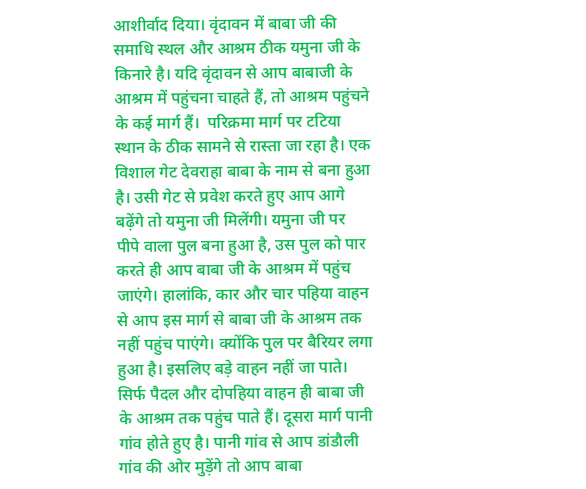आशीर्वाद दिया। वृंदावन में बाबा जी की समाधि स्थल और आश्रम ठीक यमुना जी के किनारे है। यदि वृंदावन से आप बाबाजी के आश्रम में पहुंचना चाहते हैं, तो आश्रम पहुंचने के कई मार्ग हैं।  परिक्रमा मार्ग पर टटिया स्थान के ठीक सामने से रास्ता जा रहा है। एक विशाल गेट देवराहा बाबा के नाम से बना हुआ है। उसी गेट से प्रवेश करते हुए आप आगे बढ़ेंगे तो यमुना जी मिलेंगी। यमुना जी पर पीपे वाला पुल बना हुआ है, उस पुल को पार करते ही आप बाबा जी के आश्रम में पहुंच जाएंगे। हालांकि, कार और चार पहिया वाहन से आप इस मार्ग से बाबा जी के आश्रम तक नहीं पहुंच पाएंगे। क्योंकि पुल पर बैरियर लगा हुआ है। इसलिए बड़े वाहन नहीं जा पाते। सिर्फ पैदल और दोपहिया वाहन ही बाबा जी के आश्रम तक पहुंच पाते हैं। दूसरा मार्ग पानी गांव होते हुए है। पानी गांव से आप डांडौली गांव की ओर मुड़ेंगे तो आप बाबा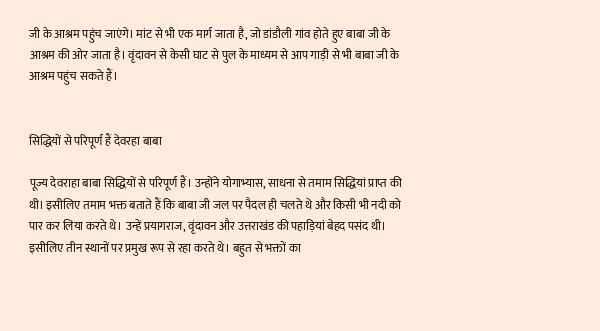जी के आश्रम पहुंच जाएंगे। मांट से भी एक मार्ग जाता है, जो डांडौली गांव होते हुए बाबा जी के आश्रम की ओर जाता है। वृंदावन से केसी घाट से पुल के माध्यम से आप गाड़ी से भी बाबा जी के आश्रम पहुंच सकते हैं।


सिद्धियों से परिपूर्ण हैं देवरहा बाबा

पूज्य देवराहा बाबा सिद्धियों से परिपूर्ण हैं। उन्होंने योगाभ्यास, साधना से तमाम सिद्धियां प्राप्त की थी। इसीलिए तमाम भक्त बताते हैं कि बाबा जी जल पर पैदल ही चलते थे और किसी भी नदी को पार कर लिया करते थे। उन्हें प्रयागराज, वृंदावन और उत्तराखंड की पहाड़ियां बेहद पसंद थी। इसीलिए तीन स्थानों पर प्रमुख रूप से रहा करते थे। बहुत से भक्तों का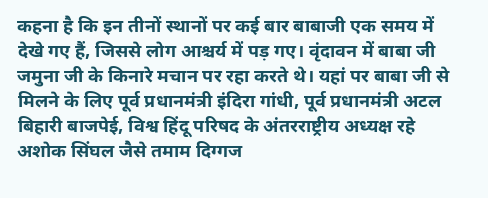कहना है कि इन तीनों स्थानों पर कई बार बाबाजी एक समय में देखे गए हैं, जिससे लोग आश्चर्य में पड़ गए। वृंदावन में बाबा जी जमुना जी के किनारे मचान पर रहा करते थे। यहां पर बाबा जी से मिलने के लिए पूर्व प्रधानमंत्री इंदिरा गांधी, पूर्व प्रधानमंत्री अटल बिहारी बाजपेई, विश्व हिंदू परिषद के अंतरराष्ट्रीय अध्यक्ष रहे अशोक सिंघल जैसे तमाम दिग्गज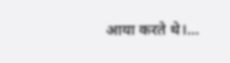आया करते थे।…